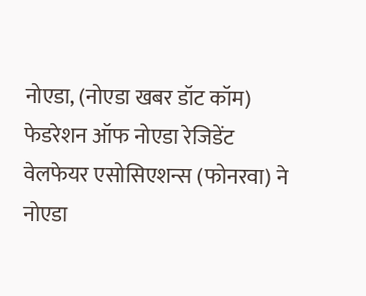नोएडा, (नोएडा खबर डॉट कॉम)
फेडरेशन ऑफ नोएडा रेजिडेंट वेलफेयर एसोसिएशन्स (फोनरवा) ने नोएडा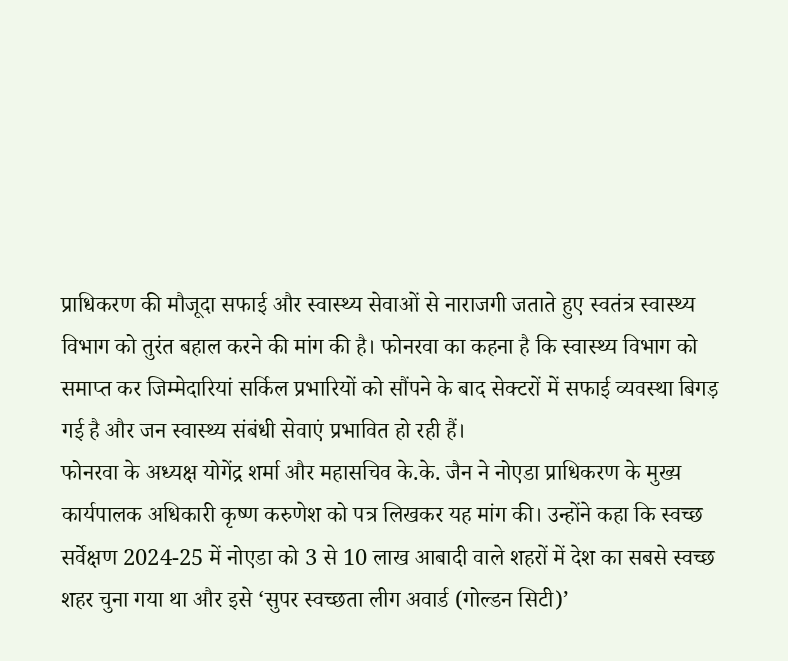प्राधिकरण की मौजूदा सफाई और स्वास्थ्य सेवाओं से नाराजगी जताते हुए स्वतंत्र स्वास्थ्य विभाग को तुरंत बहाल करने की मांग की है। फोनरवा का कहना है कि स्वास्थ्य विभाग को समाप्त कर जिम्मेदारियां सर्किल प्रभारियों को सौंपने के बाद सेक्टरों में सफाई व्यवस्था बिगड़ गई है और जन स्वास्थ्य संबंधी सेवाएं प्रभावित हो रही हैं।
फोनरवा के अध्यक्ष योगेंद्र शर्मा और महासचिव के.के. जैन ने नोएडा प्राधिकरण के मुख्य कार्यपालक अधिकारी कृष्ण करुणेश को पत्र लिखकर यह मांग की। उन्होंने कहा कि स्वच्छ सर्वेक्षण 2024-25 में नोएडा को 3 से 10 लाख आबादी वाले शहरों में देश का सबसे स्वच्छ शहर चुना गया था और इसे ‘सुपर स्वच्छता लीग अवार्ड (गोल्डन सिटी)’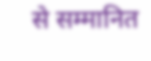से सम्मानित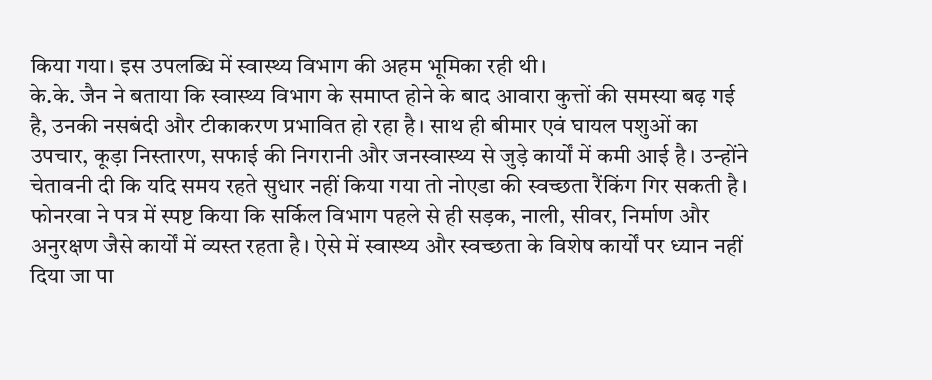किया गया। इस उपलब्धि में स्वास्थ्य विभाग की अहम भूमिका रही थी।
के.के. जैन ने बताया कि स्वास्थ्य विभाग के समाप्त होने के बाद आवारा कुत्तों की समस्या बढ़ गई है, उनकी नसबंदी और टीकाकरण प्रभावित हो रहा है। साथ ही बीमार एवं घायल पशुओं का उपचार, कूड़ा निस्तारण, सफाई की निगरानी और जनस्वास्थ्य से जुड़े कार्यों में कमी आई है। उन्होंने चेतावनी दी कि यदि समय रहते सुधार नहीं किया गया तो नोएडा की स्वच्छता रैंकिंग गिर सकती है।
फोनरवा ने पत्र में स्पष्ट किया कि सर्किल विभाग पहले से ही सड़क, नाली, सीवर, निर्माण और अनुरक्षण जैसे कार्यों में व्यस्त रहता है। ऐसे में स्वास्थ्य और स्वच्छता के विशेष कार्यों पर ध्यान नहीं दिया जा पा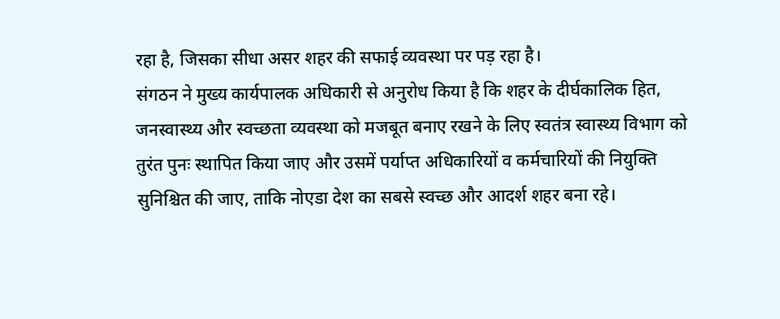रहा है, जिसका सीधा असर शहर की सफाई व्यवस्था पर पड़ रहा है।
संगठन ने मुख्य कार्यपालक अधिकारी से अनुरोध किया है कि शहर के दीर्घकालिक हित, जनस्वास्थ्य और स्वच्छता व्यवस्था को मजबूत बनाए रखने के लिए स्वतंत्र स्वास्थ्य विभाग को तुरंत पुनः स्थापित किया जाए और उसमें पर्याप्त अधिकारियों व कर्मचारियों की नियुक्ति सुनिश्चित की जाए, ताकि नोएडा देश का सबसे स्वच्छ और आदर्श शहर बना रहे।